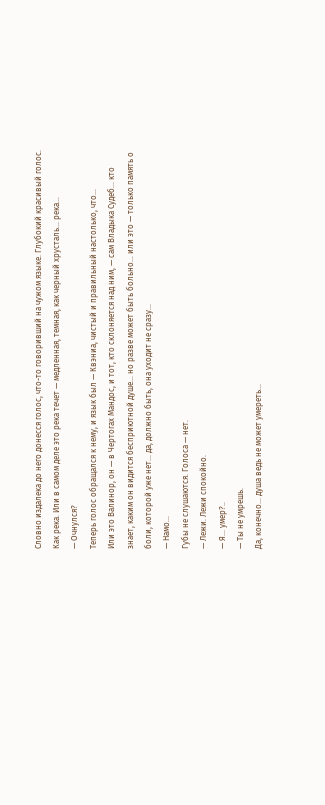Словно издалека до него донесся голос, что-то говоривший на чужом языке. Глубокий красивый голос. Как река. Или в самом деле это река течет — медленная, темная, как черный хрусталь… река…
— Очнулся?
Теперь голос обращался к нему, и язык был — Квэниа, чистый и правильный настолько, что…
Или это Валинор, он — в Чертогах Мандос, и тот, кто склоняется над ним, — сам Владыка Судеб… кто знает, каким он видится бесприютной душе… но разве может быть больно… или это — только память о боли, которой уже нет… да, должно быть, она уходит не сразу…
— Намо…
Губы не слушаются. Голоса — нет.
— Лежи. Лежи спокойно.
— Я… умер?..
— Ты не умрешь.
Да, конечно… душа ведь не может умереть…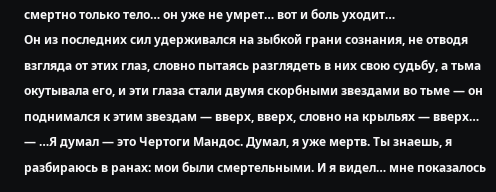смертно только тело… он уже не умрет… вот и боль уходит…
Он из последних сил удерживался на зыбкой грани сознания, не отводя взгляда от этих глаз, словно пытаясь разглядеть в них свою судьбу, а тьма окутывала его, и эти глаза стали двумя скорбными звездами во тьме — он поднимался к этим звездам — вверх, вверх, словно на крыльях — вверх…
— …Я думал — это Чертоги Мандос. Думал, я уже мертв. Ты знаешь, я разбираюсь в ранах: мои были смертельными. И я видел… мне показалось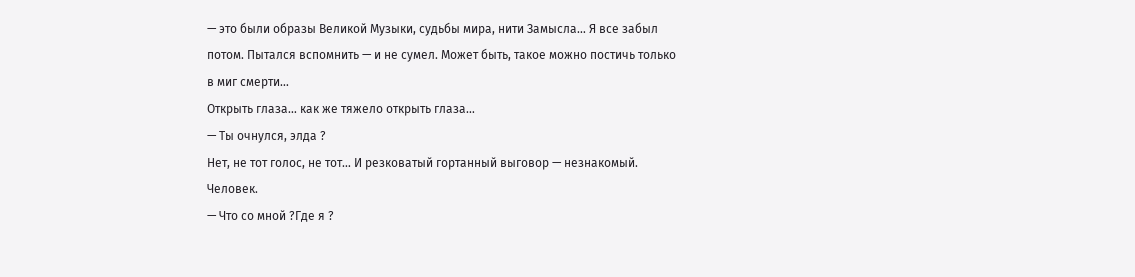— это были образы Великой Музыки, судьбы мира, нити Замысла… Я все забыл потом. Пытался вспомнить — и не сумел. Может быть, такое можно постичь только в миг смерти…
Открыть глаза… как же тяжело открыть глаза…
— Ты очнулся, элда ?
Нет, не тот голос, не тот… И резковатый гортанный выговор — незнакомый. Человек.
— Что со мной ?Где я ?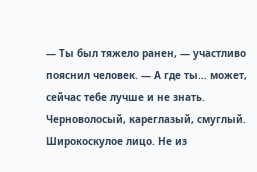— Ты был тяжело ранен, — участливо пояснил человек. — А где ты… может, сейчас тебе лучше и не знать.
Черноволосый, кареглазый, смуглый. Широкоскулое лицо. Не из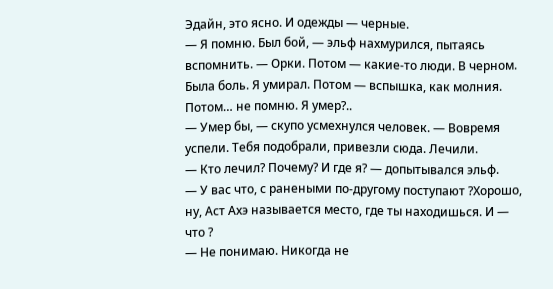Эдайн, это ясно. И одежды — черные.
— Я помню. Был бой, — эльф нахмурился, пытаясь вспомнить. — Орки. Потом — какие-то люди. В черном. Была боль. Я умирал. Потом — вспышка, как молния. Потом… не помню. Я умер?..
— Умер бы, — скупо усмехнулся человек. — Вовремя успели. Тебя подобрали, привезли сюда. Лечили.
— Кто лечил? Почему? И где я? — допытывался эльф.
— У вас что, с ранеными по-другому поступают ?Хорошо, ну, Аст Ахэ называется место, где ты находишься. И — что ?
— Не понимаю. Никогда не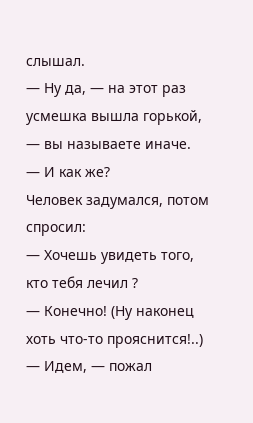слышал.
— Ну да, — на этот раз усмешка вышла горькой, — вы называете иначе.
— И как же?
Человек задумался, потом спросил:
— Хочешь увидеть того, кто тебя лечил ?
— Конечно! (Ну наконец хоть что-то прояснится!..)
— Идем, — пожал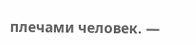плечами человек. —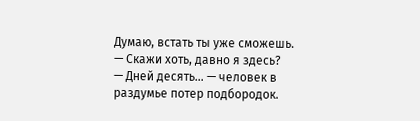Думаю, встать ты уже сможешь.
— Скажи хоть, давно я здесь?
— Дней десять… — человек в раздумье потер подбородок.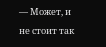— Может, и не стоит так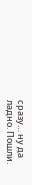сразу… ну да ладно. Пошли.